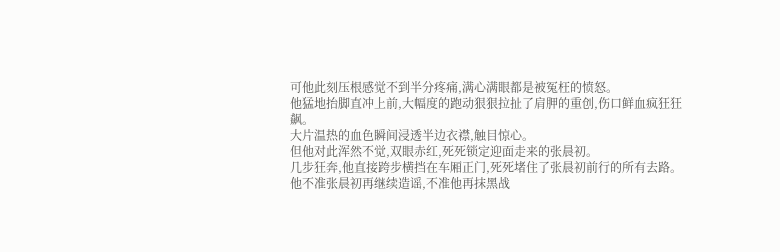可他此刻压根感觉不到半分疼痛,满心满眼都是被冤枉的愤怒。
他猛地抬脚直冲上前,大幅度的跑动狠狠拉扯了肩胛的重创,伤口鲜血疯狂狂飙。
大片温热的血色瞬间浸透半边衣襟,触目惊心。
但他对此浑然不觉,双眼赤红,死死锁定迎面走来的张晨初。
几步狂奔,他直接跨步横挡在车厢正门,死死堵住了张晨初前行的所有去路。
他不准张晨初再继续造谣,不准他再抹黑战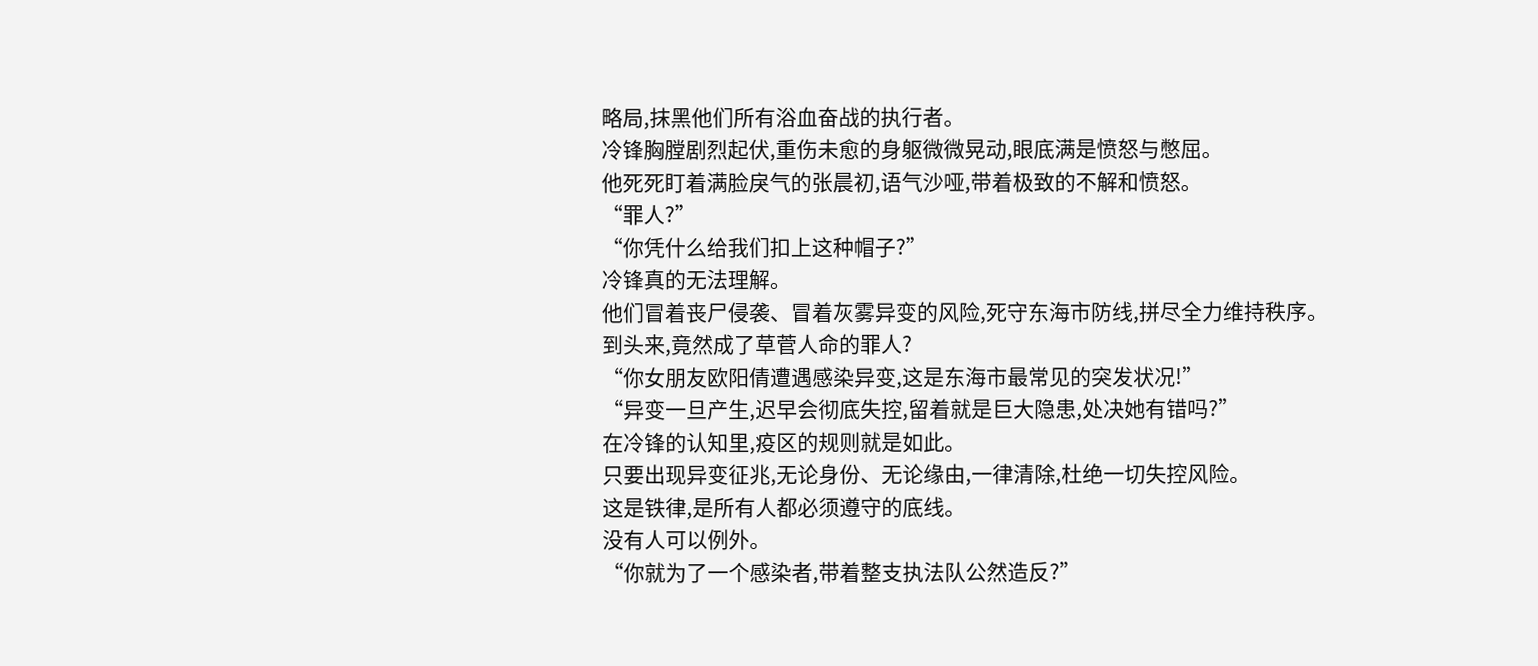略局,抹黑他们所有浴血奋战的执行者。
冷锋胸膛剧烈起伏,重伤未愈的身躯微微晃动,眼底满是愤怒与憋屈。
他死死盯着满脸戾气的张晨初,语气沙哑,带着极致的不解和愤怒。
“罪人?”
“你凭什么给我们扣上这种帽子?”
冷锋真的无法理解。
他们冒着丧尸侵袭、冒着灰雾异变的风险,死守东海市防线,拼尽全力维持秩序。
到头来,竟然成了草菅人命的罪人?
“你女朋友欧阳倩遭遇感染异变,这是东海市最常见的突发状况!”
“异变一旦产生,迟早会彻底失控,留着就是巨大隐患,处决她有错吗?”
在冷锋的认知里,疫区的规则就是如此。
只要出现异变征兆,无论身份、无论缘由,一律清除,杜绝一切失控风险。
这是铁律,是所有人都必须遵守的底线。
没有人可以例外。
“你就为了一个感染者,带着整支执法队公然造反?”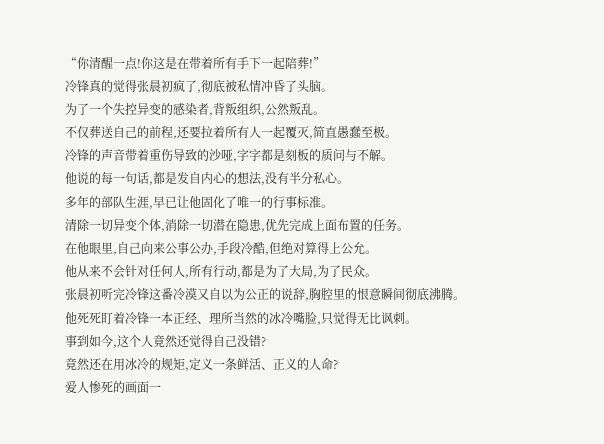“你清醒一点!你这是在带着所有手下一起陪葬!”
冷锋真的觉得张晨初疯了,彻底被私情冲昏了头脑。
为了一个失控异变的感染者,背叛组织,公然叛乱。
不仅葬送自己的前程,还要拉着所有人一起覆灭,简直愚蠢至极。
冷锋的声音带着重伤导致的沙哑,字字都是刻板的质问与不解。
他说的每一句话,都是发自内心的想法,没有半分私心。
多年的部队生涯,早已让他固化了唯一的行事标准。
清除一切异变个体,消除一切潜在隐患,优先完成上面布置的任务。
在他眼里,自己向来公事公办,手段冷酷,但绝对算得上公允。
他从来不会针对任何人,所有行动,都是为了大局,为了民众。
张晨初听完冷锋这番冷漠又自以为公正的说辞,胸腔里的恨意瞬间彻底沸腾。
他死死盯着冷锋一本正经、理所当然的冰冷嘴脸,只觉得无比讽刺。
事到如今,这个人竟然还觉得自己没错?
竟然还在用冰冷的规矩,定义一条鲜活、正义的人命?
爱人惨死的画面一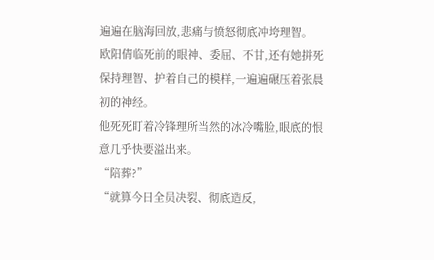遍遍在脑海回放,悲痛与愤怒彻底冲垮理智。
欧阳倩临死前的眼神、委屈、不甘,还有她拼死保持理智、护着自己的模样,一遍遍碾压着张晨初的神经。
他死死盯着冷锋理所当然的冰冷嘴脸,眼底的恨意几乎快要溢出来。
“陪葬?”
“就算今日全员决裂、彻底造反,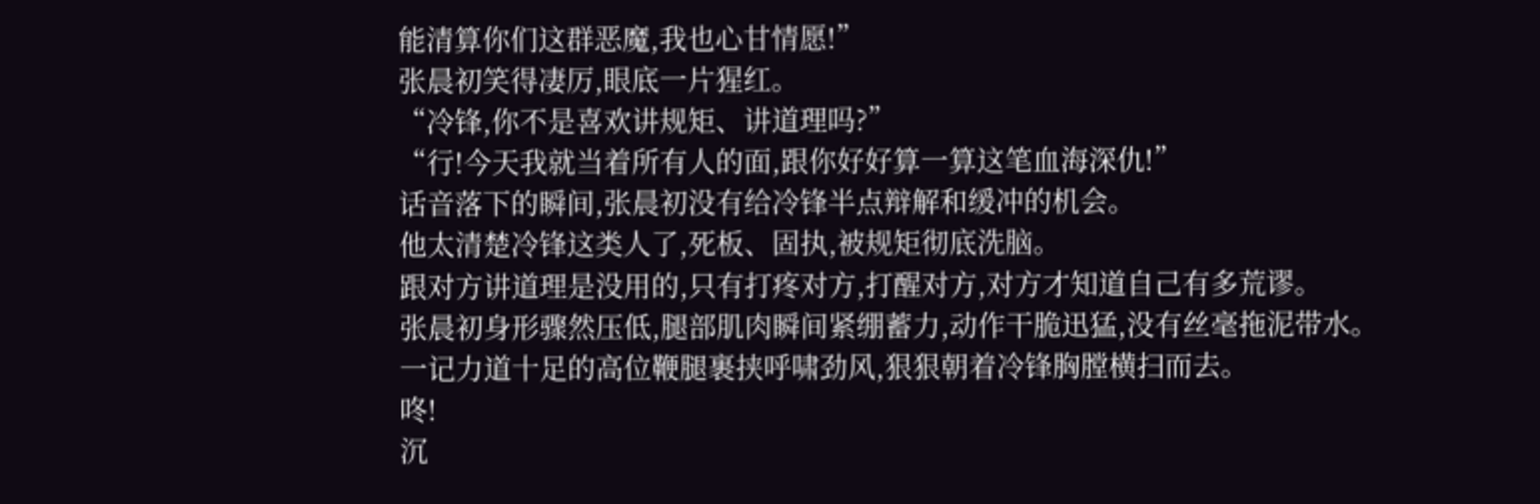能清算你们这群恶魔,我也心甘情愿!”
张晨初笑得凄厉,眼底一片猩红。
“冷锋,你不是喜欢讲规矩、讲道理吗?”
“行!今天我就当着所有人的面,跟你好好算一算这笔血海深仇!”
话音落下的瞬间,张晨初没有给冷锋半点辩解和缓冲的机会。
他太清楚冷锋这类人了,死板、固执,被规矩彻底洗脑。
跟对方讲道理是没用的,只有打疼对方,打醒对方,对方才知道自己有多荒谬。
张晨初身形骤然压低,腿部肌肉瞬间紧绷蓄力,动作干脆迅猛,没有丝毫拖泥带水。
一记力道十足的高位鞭腿裹挟呼啸劲风,狠狠朝着冷锋胸膛横扫而去。
咚!
沉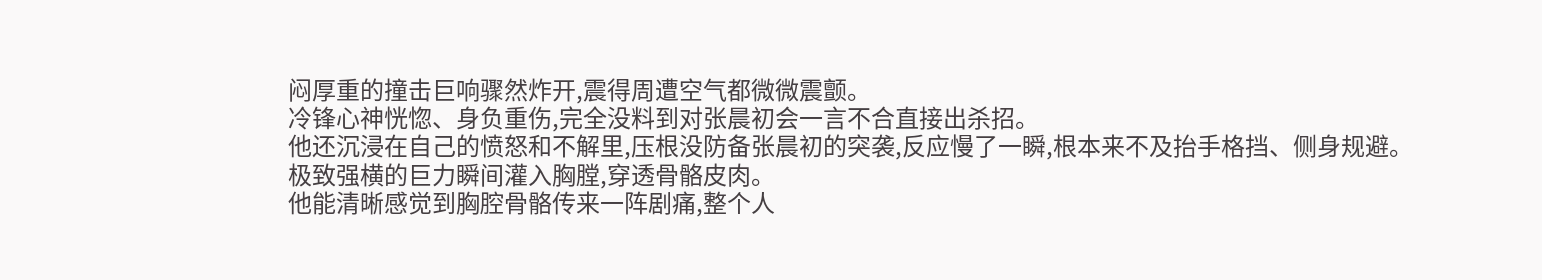闷厚重的撞击巨响骤然炸开,震得周遭空气都微微震颤。
冷锋心神恍惚、身负重伤,完全没料到对张晨初会一言不合直接出杀招。
他还沉浸在自己的愤怒和不解里,压根没防备张晨初的突袭,反应慢了一瞬,根本来不及抬手格挡、侧身规避。
极致强横的巨力瞬间灌入胸膛,穿透骨骼皮肉。
他能清晰感觉到胸腔骨骼传来一阵剧痛,整个人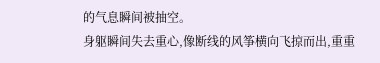的气息瞬间被抽空。
身躯瞬间失去重心,像断线的风筝横向飞掠而出,重重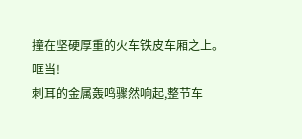撞在坚硬厚重的火车铁皮车厢之上。
哐当!
刺耳的金属轰鸣骤然响起,整节车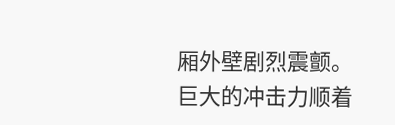厢外壁剧烈震颤。
巨大的冲击力顺着